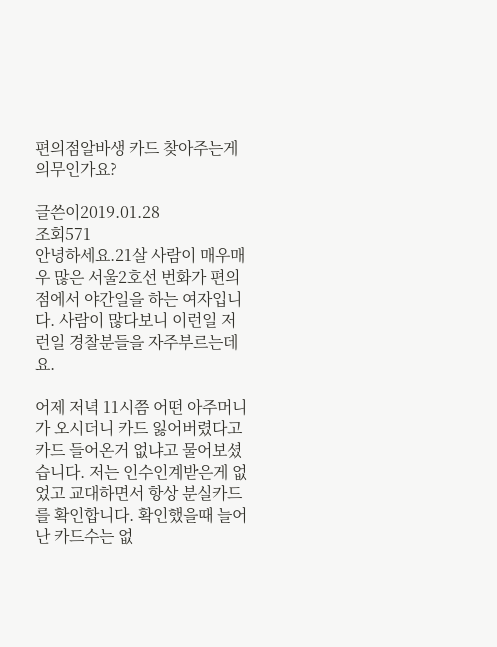편의점알바생 카드 찾아주는게 의무인가요?

글쓴이2019.01.28
조회571
안녕하세요.21살 사람이 매우매우 많은 서울2호선 번화가 편의점에서 야간일을 하는 여자입니다. 사람이 많다보니 이런일 저런일 경찰분들을 자주부르는데요.

어제 저녁 11시쯤 어떤 아주머니가 오시더니 카드 잃어버렸다고 카드 들어온거 없냐고 물어보셨습니다. 저는 인수인계받은게 없었고 교대하면서 항상 분실카드를 확인합니다. 확인했을때 늘어난 카드수는 없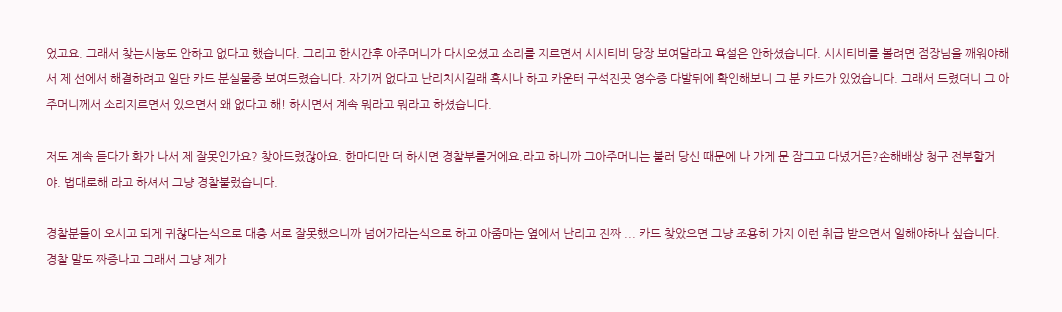었고요. 그래서 찾는시늉도 안하고 없다고 했습니다. 그리고 한시간후 아주머니가 다시오셨고 소리를 지르면서 시시티비 당장 보여달라고 욕설은 안하셨습니다. 시시티비를 볼려면 점장님을 깨워야해서 제 선에서 해결하려고 일단 카드 분실물중 보여드렸습니다. 자기꺼 없다고 난리치시길래 혹시나 하고 카운터 구석진곳 영수증 다발뒤에 확인해보니 그 분 카드가 있었습니다. 그래서 드렸더니 그 아주머니께서 소리지르면서 있으면서 왜 없다고 해! 하시면서 계속 뭐라고 뭐라고 하셨습니다.

저도 계속 듣다가 화가 나서 제 잘못인가요? 찾아드렸잖아요. 한마디만 더 하시면 경찰부를거에요.라고 하니까 그아주머니는 불러 당신 때문에 나 가게 문 잠그고 다녔거든?손해배상 청구 전부할거야. 법대로해 라고 하셔서 그냥 경찰불렀습니다.

경찰분들이 오시고 되게 귀찮다는식으로 대충 서로 잘못했으니까 넘어가라는식으로 하고 아줌마는 옆에서 난리고 진짜 ... 카드 찾았으면 그냥 조용히 가지 이런 취급 받으면서 일해야하나 싶습니다. 경찰 말도 짜증나고 그래서 그냥 제가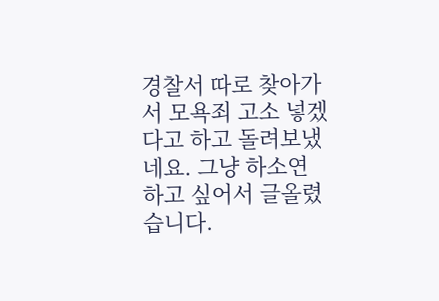경찰서 따로 찾아가서 모욕죄 고소 넣겠다고 하고 돌려보냈네요. 그냥 하소연 하고 싶어서 글올렸습니다.